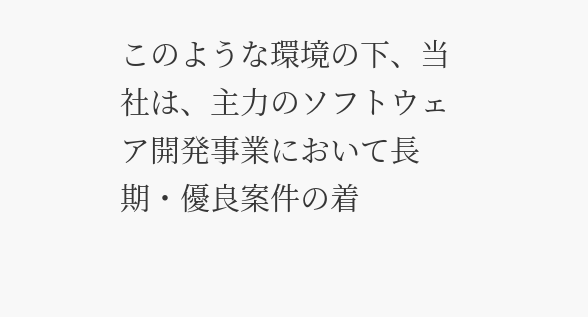このような環境の下、当社は、主力のソフトウェア開発事業において長期・優良案件の着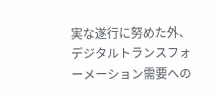実な遂行に努めた外、デジタルトランスフォーメーション需要への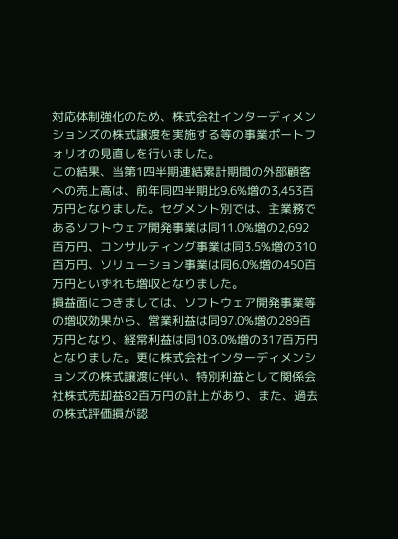対応体制強化のため、株式会社インターディメンションズの株式譲渡を実施する等の事業ポートフォリオの見直しを行いました。
この結果、当第1四半期連結累計期間の外部顧客への売上高は、前年同四半期比9.6%増の3,453百万円となりました。セグメント別では、主業務であるソフトウェア開発事業は同11.0%増の2,692百万円、コンサルティング事業は同3.5%増の310百万円、ソリューション事業は同6.0%増の450百万円といずれも増収となりました。
損益面につきましては、ソフトウェア開発事業等の増収効果から、営業利益は同97.0%増の289百万円となり、経常利益は同103.0%増の317百万円となりました。更に株式会社インターディメンションズの株式譲渡に伴い、特別利益として関係会社株式売却益82百万円の計上があり、また、過去の株式評価損が認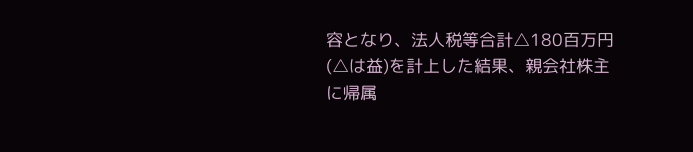容となり、法人税等合計△180百万円(△は益)を計上した結果、親会社株主に帰属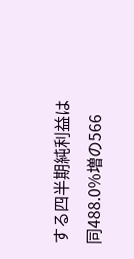する四半期純利益は同488.0%増の566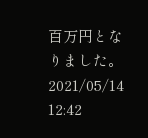百万円となりました。
2021/05/14 12:42